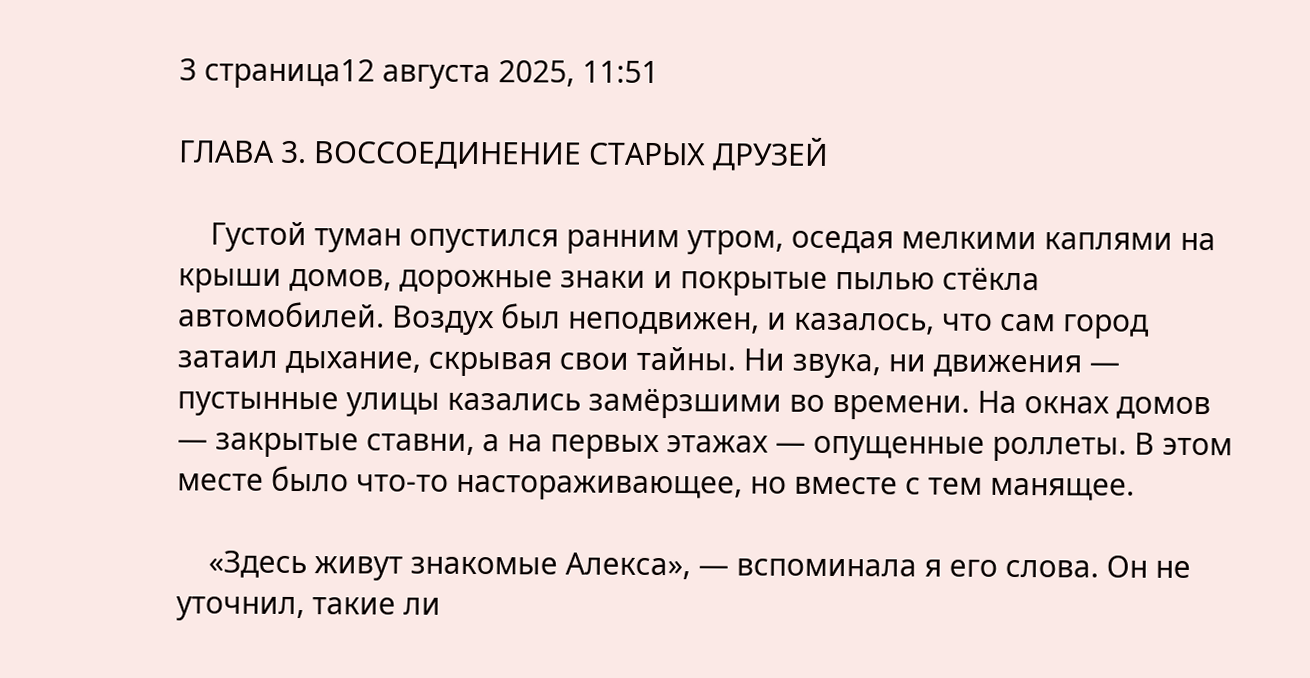3 страница12 августа 2025, 11:51

ГЛАВА 3. ВОССОЕДИНЕНИЕ СТАРЫХ ДРУЗЕЙ

    Густой туман опустился ранним утром, оседая мелкими каплями на крыши домов, дорожные знаки и покрытые пылью стёкла автомобилей. Воздух был неподвижен, и казалось, что сам город затаил дыхание, скрывая свои тайны. Ни звука, ни движения — пустынные улицы казались замёрзшими во времени. На окнах домов — закрытые ставни, а на первых этажах — опущенные роллеты. В этом месте было что-то настораживающее, но вместе с тем манящее.

    «Здесь живут знакомые Алекса», — вспоминала я его слова. Он не уточнил, такие ли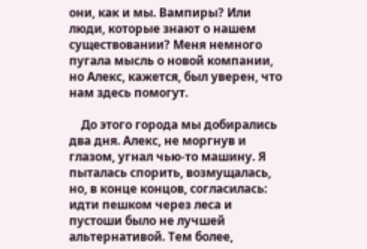они, как и мы. Вампиры? Или люди, которые знают о нашем существовании? Меня немного пугала мысль о новой компании, но Алекс, кажется, был уверен, что нам здесь помогут.

    До этого города мы добирались два дня. Алекс, не моргнув и глазом, угнал чью-то машину. Я пыталась спорить, возмущалась, но, в конце концов, согласилась: идти пешком через леса и пустоши было не лучшей альтернативой. Тем более,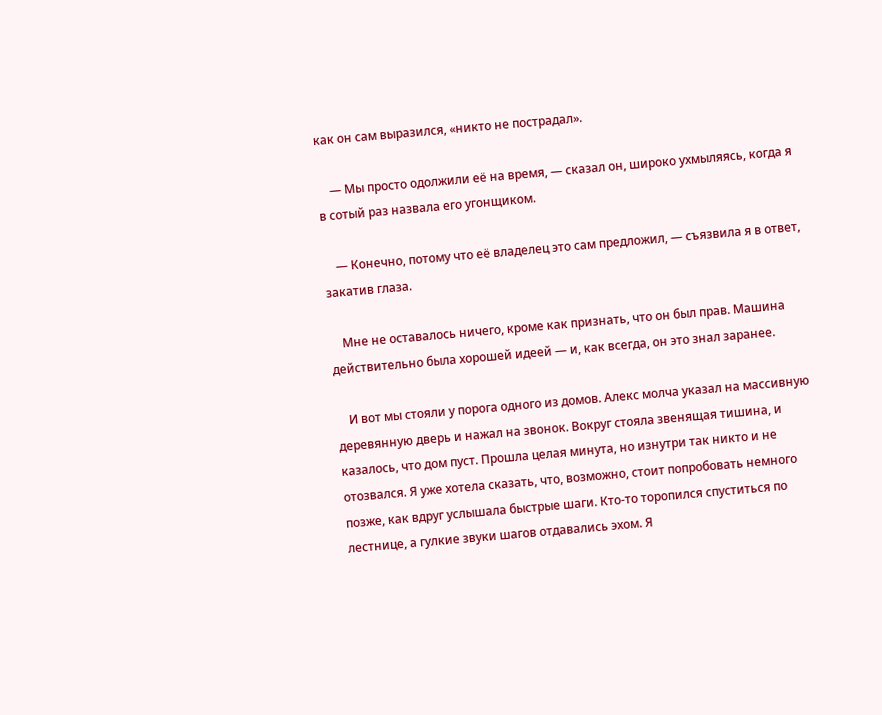как он сам выразился, «никто не пострадал».

    — Мы просто одолжили её на время, — сказал он, широко ухмыляясь, когда я в сотый раз назвала его угонщиком.

    — Конечно, потому что её владелец это сам предложил, — съязвила я в ответ, закатив глаза.

    Мне не оставалось ничего, кроме как признать, что он был прав. Машина действительно была хорошей идеей — и, как всегда, он это знал заранее.

    И вот мы стояли у порога одного из домов. Алекс молча указал на массивную деревянную дверь и нажал на звонок. Вокруг стояла звенящая тишина, и казалось, что дом пуст. Прошла целая минута, но изнутри так никто и не отозвался. Я уже хотела сказать, что, возможно, стоит попробовать немного позже, как вдруг услышала быстрые шаги. Кто-то торопился спуститься по лестнице, а гулкие звуки шагов отдавались эхом. Я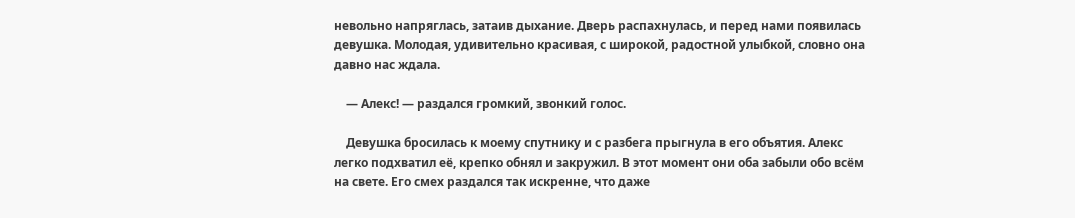невольно напряглась, затаив дыхание. Дверь распахнулась, и перед нами появилась девушка. Молодая, удивительно красивая, с широкой, радостной улыбкой, словно она давно нас ждала.

    — Алекс! — раздался громкий, звонкий голос.

    Девушка бросилась к моему спутнику и с разбега прыгнула в его объятия. Алекс легко подхватил её, крепко обнял и закружил. В этот момент они оба забыли обо всём на свете. Его смех раздался так искренне, что даже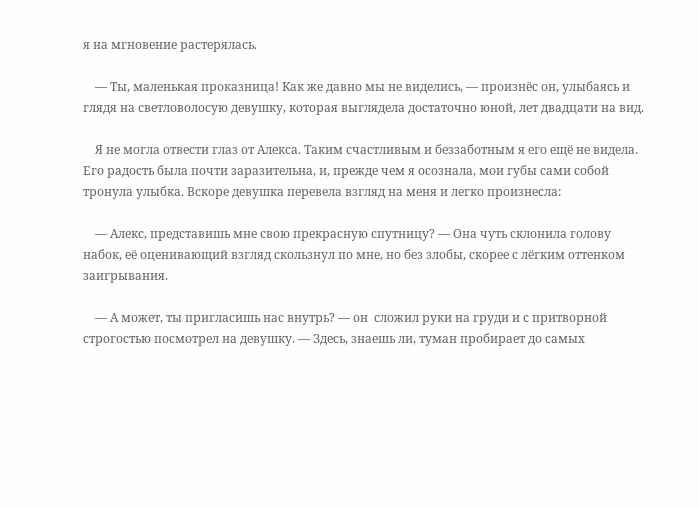я на мгновение растерялась.

    — Ты, маленькая проказница! Как же давно мы не виделись, — произнёс он, улыбаясь и глядя на светловолосую девушку, которая выглядела достаточно юной, лет двадцати на вид.

    Я не могла отвести глаз от Алекса. Таким счастливым и беззаботным я его ещё не видела. Его радость была почти заразительна, и, прежде чем я осознала, мои губы сами собой тронула улыбка. Вскоре девушка перевела взгляд на меня и легко произнесла:

    — Алекс, представишь мне свою прекрасную спутницу? — Она чуть склонила голову набок, её оценивающий взгляд скользнул по мне, но без злобы, скорее с лёгким оттенком заигрывания.

    — А может, ты пригласишь нас внутрь? — он  сложил руки на груди и с притворной строгостью посмотрел на девушку. — Здесь, знаешь ли, туман пробирает до самых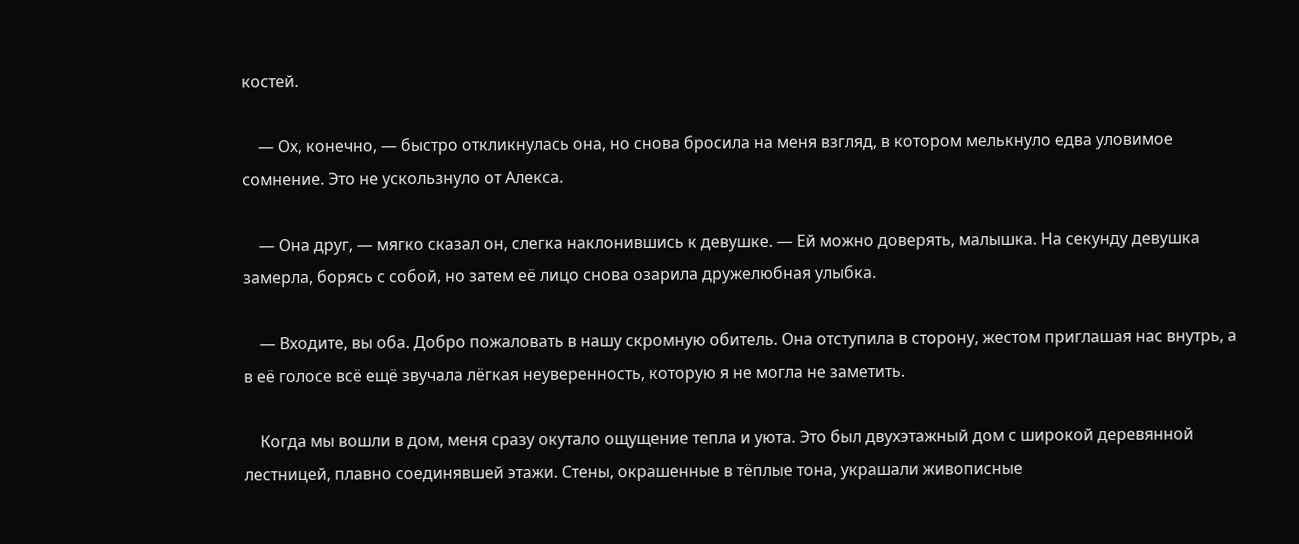костей.

    — Ох, конечно, — быстро откликнулась она, но снова бросила на меня взгляд, в котором мелькнуло едва уловимое сомнение. Это не ускользнуло от Алекса.

    — Она друг, — мягко сказал он, слегка наклонившись к девушке. — Ей можно доверять, малышка. На секунду девушка замерла, борясь с собой, но затем её лицо снова озарила дружелюбная улыбка.

    — Входите, вы оба. Добро пожаловать в нашу скромную обитель. Она отступила в сторону, жестом приглашая нас внутрь, а в её голосе всё ещё звучала лёгкая неуверенность, которую я не могла не заметить.

    Когда мы вошли в дом, меня сразу окутало ощущение тепла и уюта. Это был двухэтажный дом с широкой деревянной лестницей, плавно соединявшей этажи. Стены, окрашенные в тёплые тона, украшали живописные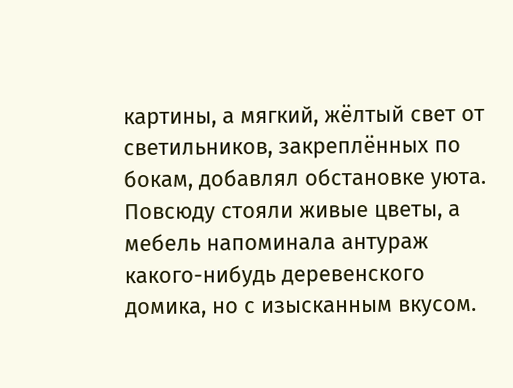картины, а мягкий, жёлтый свет от светильников, закреплённых по бокам, добавлял обстановке уюта. Повсюду стояли живые цветы, а мебель напоминала антураж какого-нибудь деревенского домика, но с изысканным вкусом.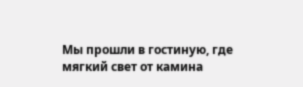Мы прошли в гостиную, где мягкий свет от камина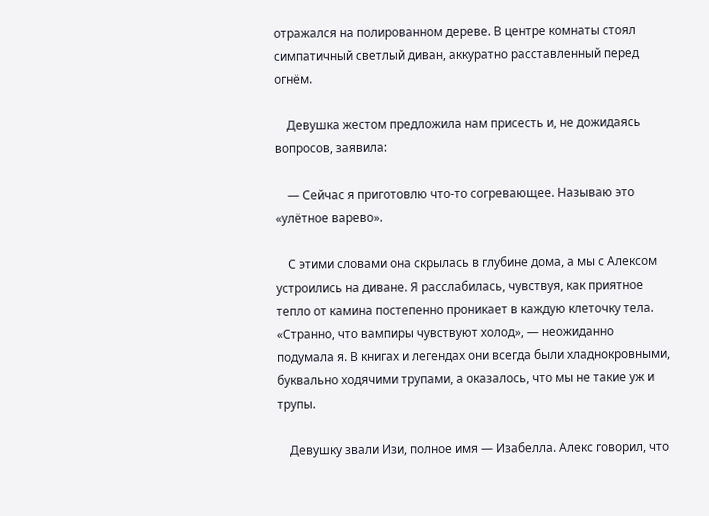отражался на полированном дереве. В центре комнаты стоял симпатичный светлый диван, аккуратно расставленный перед огнём.

    Девушка жестом предложила нам присесть и, не дожидаясь вопросов, заявила:

    — Сейчас я приготовлю что-то согревающее. Называю это «улётное варево».

    С этими словами она скрылась в глубине дома, а мы с Алексом устроились на диване. Я расслабилась, чувствуя, как приятное тепло от камина постепенно проникает в каждую клеточку тела. «Странно, что вампиры чувствуют холод», — неожиданно подумала я. В книгах и легендах они всегда были хладнокровными, буквально ходячими трупами, а оказалось, что мы не такие уж и трупы.

    Девушку звали Изи, полное имя — Изабелла. Алекс говорил, что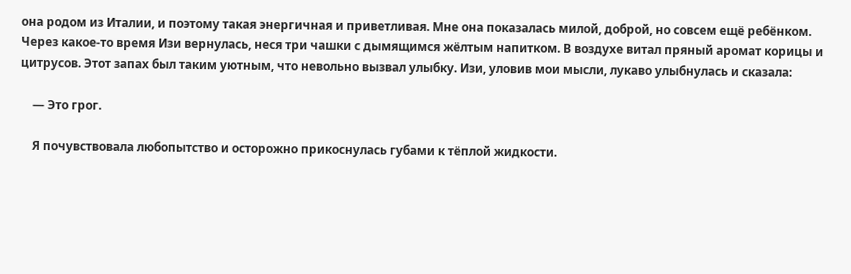она родом из Италии, и поэтому такая энергичная и приветливая. Мне она показалась милой, доброй, но совсем ещё ребёнком. Через какое-то время Изи вернулась, неся три чашки с дымящимся жёлтым напитком. В воздухе витал пряный аромат корицы и цитрусов. Этот запах был таким уютным, что невольно вызвал улыбку. Изи, уловив мои мысли, лукаво улыбнулась и сказала:

    — Это грог.

    Я почувствовала любопытство и осторожно прикоснулась губами к тёплой жидкости.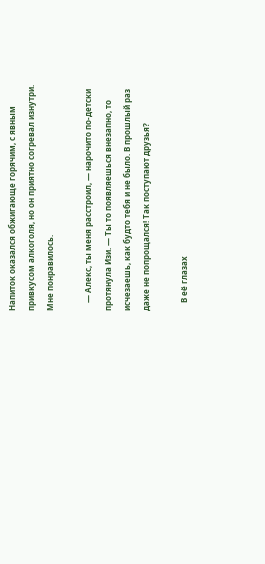Напиток оказался обжигающе горячим, с явным привкусом алкоголя, но он приятно согревал изнутри. Мне понравилось.

    — Алекс, ты меня расстроил, — нарочито по-детски протянула Изи. — Ты то появляешься внезапно, то исчезаешь, как будто тебя и не было. В прошлый раз даже не попрощался! Так поступают друзья?

    В её глазах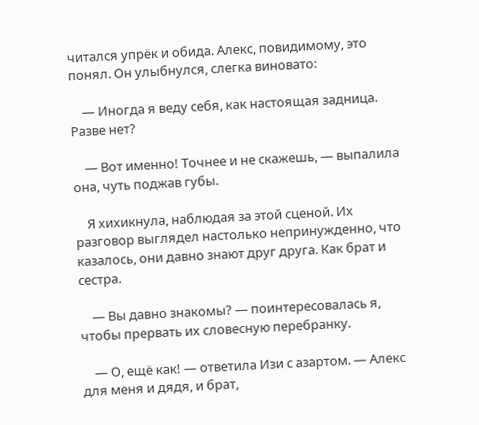читался упрёк и обида. Алекс, повидимому, это понял. Он улыбнулся, слегка виновато:

    — Иногда я веду себя, как настоящая задница. Разве нет?

    — Вот именно! Точнее и не скажешь, — выпалила она, чуть поджав губы.

    Я хихикнула, наблюдая за этой сценой. Их разговор выглядел настолько непринужденно, что казалось, они давно знают друг друга. Как брат и сестра.

    — Вы давно знакомы? — поинтересовалась я, чтобы прервать их словесную перебранку.

    — О, ещё как! — ответила Изи с азартом. — Алекс для меня и дядя, и брат,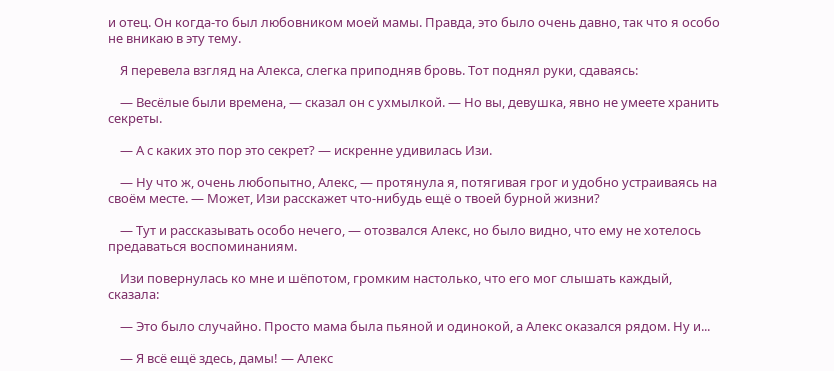и отец. Он когда-то был любовником моей мамы. Правда, это было очень давно, так что я особо не вникаю в эту тему.

    Я перевела взгляд на Алекса, слегка приподняв бровь. Тот поднял руки, сдаваясь:

    — Весёлые были времена, — сказал он с ухмылкой. — Но вы, девушка, явно не умеете хранить секреты.

    — А с каких это пор это секрет? — искренне удивилась Изи.

    — Ну что ж, очень любопытно, Алекс, — протянула я, потягивая грог и удобно устраиваясь на своём месте. — Может, Изи расскажет что-нибудь ещё о твоей бурной жизни?

    — Тут и рассказывать особо нечего, — отозвался Алекс, но было видно, что ему не хотелось предаваться воспоминаниям.

    Изи повернулась ко мне и шёпотом, громким настолько, что его мог слышать каждый, сказала:

    — Это было случайно. Просто мама была пьяной и одинокой, а Алекс оказался рядом. Ну и...

    — Я всё ещё здесь, дамы! — Алекс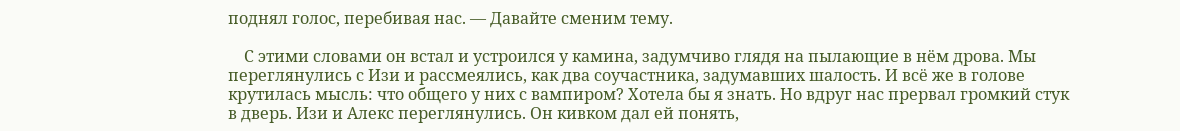поднял голос, перебивая нас. — Давайте сменим тему.

    С этими словами он встал и устроился у камина, задумчиво глядя на пылающие в нём дрова. Мы переглянулись с Изи и рассмеялись, как два соучастника, задумавших шалость. И всё же в голове крутилась мысль: что общего у них с вампиром? Хотела бы я знать. Но вдруг нас прервал громкий стук в дверь. Изи и Алекс переглянулись. Он кивком дал ей понять,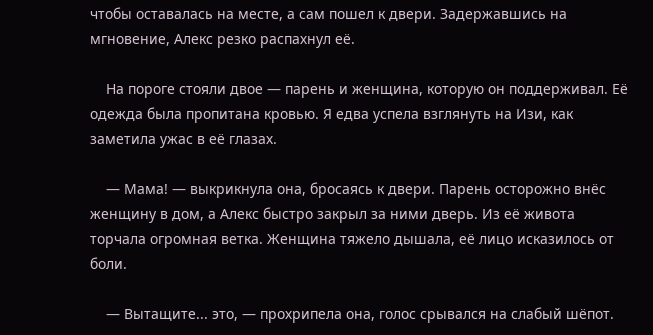чтобы оставалась на месте, а сам пошел к двери. Задержавшись на мгновение, Алекс резко распахнул её.

    На пороге стояли двое — парень и женщина, которую он поддерживал. Её одежда была пропитана кровью. Я едва успела взглянуть на Изи, как заметила ужас в её глазах.

    — Мама! — выкрикнула она, бросаясь к двери. Парень осторожно внёс женщину в дом, а Алекс быстро закрыл за ними дверь. Из её живота торчала огромная ветка. Женщина тяжело дышала, её лицо исказилось от боли.

    — Вытащите... это, — прохрипела она, голос срывался на слабый шёпот.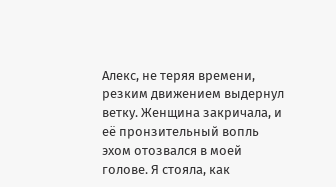Алекс, не теряя времени, резким движением выдернул ветку. Женщина закричала, и её пронзительный вопль эхом отозвался в моей голове. Я стояла, как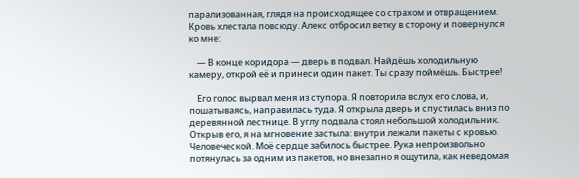парализованная, глядя на происходящее со страхом и отвращением. Кровь хлестала повсюду. Алекс отбросил ветку в сторону и повернулся ко мне:

    — В конце коридора — дверь в подвал. Найдёшь холодильную камеру, открой её и принеси один пакет. Ты сразу поймёшь. Быстрее!

    Его голос вырвал меня из ступора. Я повторила вслух его слова, и, пошатываясь, направилась туда. Я открыла дверь и спустилась вниз по деревянной лестнице. В углу подвала стоял небольшой холодильник. Открыв его, я на мгновение застыла: внутри лежали пакеты с кровью. Человеческой. Моё сердце забилось быстрее. Рука непроизвольно потянулась за одним из пакетов, но внезапно я ощутила, как неведомая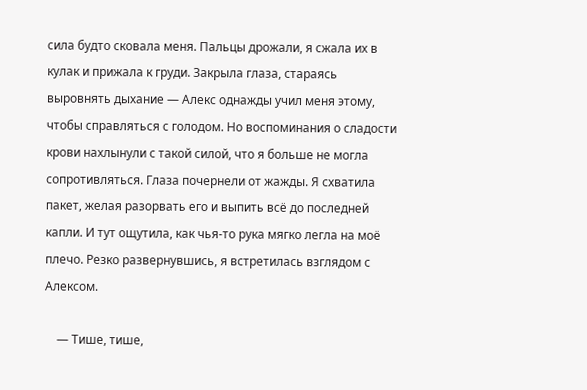сила будто сковала меня. Пальцы дрожали, я сжала их в кулак и прижала к груди. Закрыла глаза, стараясь выровнять дыхание — Алекс однажды учил меня этому, чтобы справляться с голодом. Но воспоминания о сладости крови нахлынули с такой силой, что я больше не могла сопротивляться. Глаза почернели от жажды. Я схватила пакет, желая разорвать его и выпить всё до последней капли. И тут ощутила, как чья-то рука мягко легла на моё плечо. Резко развернувшись, я встретилась взглядом с Алексом.

    — Тише, тише,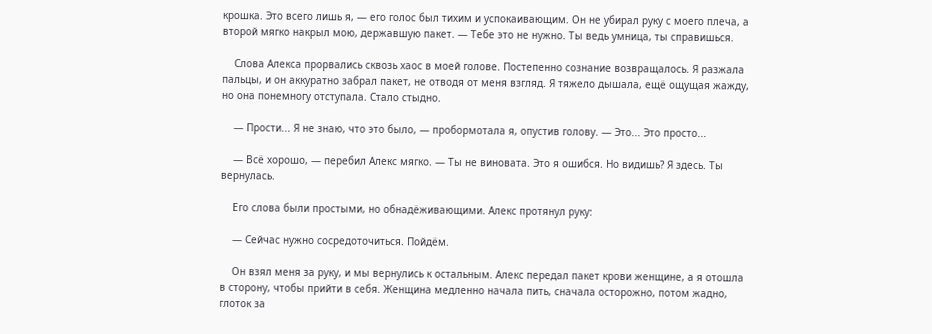крошка. Это всего лишь я, — его голос был тихим и успокаивающим. Он не убирал руку с моего плеча, а второй мягко накрыл мою, державшую пакет. — Тебе это не нужно. Ты ведь умница, ты справишься.

    Слова Алекса прорвались сквозь хаос в моей голове. Постепенно сознание возвращалось. Я разжала пальцы, и он аккуратно забрал пакет, не отводя от меня взгляд. Я тяжело дышала, ещё ощущая жажду, но она понемногу отступала. Стало стыдно.

    — Прости... Я не знаю, что это было, — пробормотала я, опустив голову. — Это... Это просто...

    — Всё хорошо, — перебил Алекс мягко. — Ты не виновата. Это я ошибся. Но видишь? Я здесь. Ты вернулась.

    Его слова были простыми, но обнадёживающими. Алекс протянул руку:

    — Сейчас нужно сосредоточиться. Пойдём.

    Он взял меня за руку, и мы вернулись к остальным. Алекс передал пакет крови женщине, а я отошла в сторону, чтобы прийти в себя. Женщина медленно начала пить, сначала осторожно, потом жадно, глоток за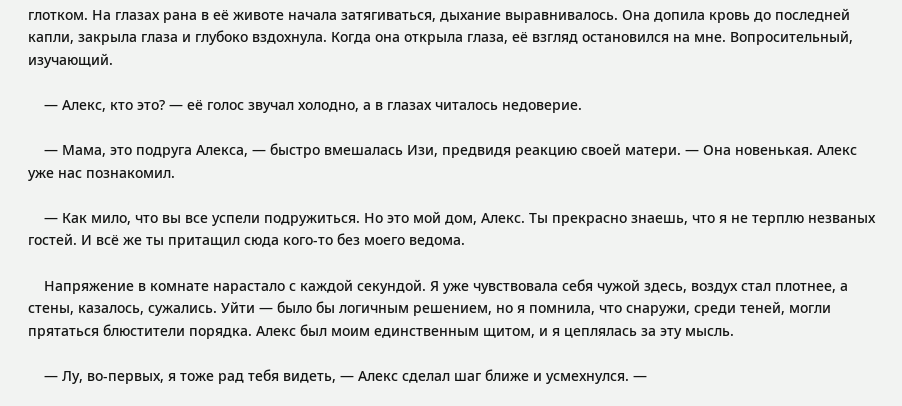глотком. На глазах рана в её животе начала затягиваться, дыхание выравнивалось. Она допила кровь до последней капли, закрыла глаза и глубоко вздохнула. Когда она открыла глаза, её взгляд остановился на мне. Вопросительный, изучающий.

    — Алекс, кто это? — её голос звучал холодно, а в глазах читалось недоверие.

    — Мама, это подруга Алекса, — быстро вмешалась Изи, предвидя реакцию своей матери. — Она новенькая. Алекс уже нас познакомил.

    — Как мило, что вы все успели подружиться. Но это мой дом, Алекс. Ты прекрасно знаешь, что я не терплю незваных гостей. И всё же ты притащил сюда кого-то без моего ведома.

    Напряжение в комнате нарастало с каждой секундой. Я уже чувствовала себя чужой здесь, воздух стал плотнее, а стены, казалось, сужались. Уйти — было бы логичным решением, но я помнила, что снаружи, среди теней, могли прятаться блюстители порядка. Алекс был моим единственным щитом, и я цеплялась за эту мысль.

    — Лу, во-первых, я тоже рад тебя видеть, — Алекс сделал шаг ближе и усмехнулся. —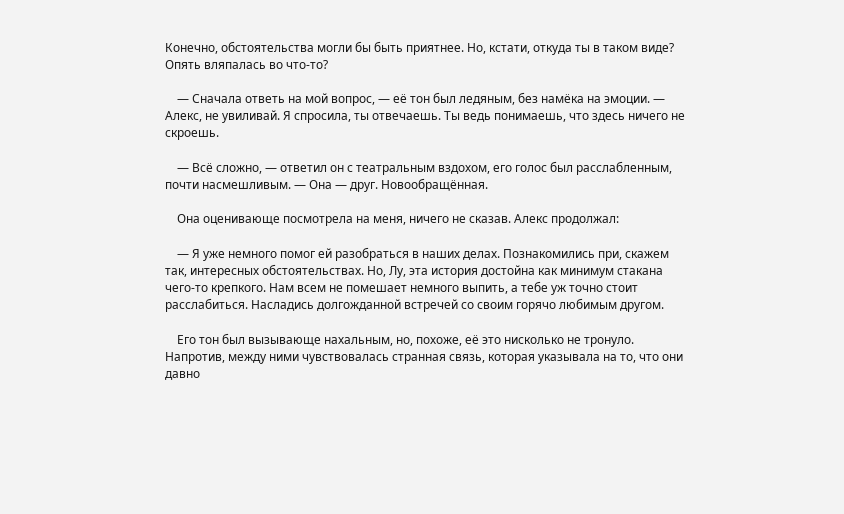Конечно, обстоятельства могли бы быть приятнее. Но, кстати, откуда ты в таком виде? Опять вляпалась во что-то?

    — Сначала ответь на мой вопрос, — её тон был ледяным, без намёка на эмоции. — Алекс, не увиливай. Я спросила, ты отвечаешь. Ты ведь понимаешь, что здесь ничего не скроешь.

    — Всё сложно, — ответил он с театральным вздохом, его голос был расслабленным, почти насмешливым. — Она — друг. Новообращённая.

    Она оценивающе посмотрела на меня, ничего не сказав. Алекс продолжал:

    — Я уже немного помог ей разобраться в наших делах. Познакомились при, скажем так, интересных обстоятельствах. Но, Лу, эта история достойна как минимум стакана чего-то крепкого. Нам всем не помешает немного выпить, а тебе уж точно стоит расслабиться. Насладись долгожданной встречей со своим горячо любимым другом.

    Его тон был вызывающе нахальным, но, похоже, её это нисколько не тронуло. Напротив, между ними чувствовалась странная связь, которая указывала на то, что они давно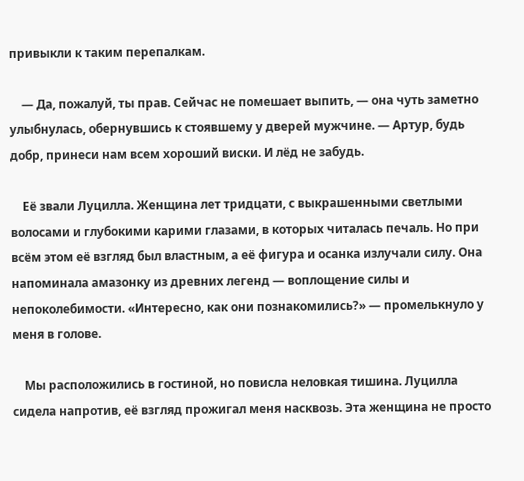привыкли к таким перепалкам.

    — Да, пожалуй, ты прав. Сейчас не помешает выпить, — она чуть заметно улыбнулась, обернувшись к стоявшему у дверей мужчине. — Артур, будь добр, принеси нам всем хороший виски. И лёд не забудь.

    Её звали Луцилла. Женщина лет тридцати, с выкрашенными светлыми волосами и глубокими карими глазами, в которых читалась печаль. Но при всём этом её взгляд был властным, а её фигура и осанка излучали силу. Она напоминала амазонку из древних легенд — воплощение силы и непоколебимости. «Интересно, как они познакомились?» — промелькнуло у меня в голове.

    Мы расположились в гостиной, но повисла неловкая тишина. Луцилла сидела напротив, её взгляд прожигал меня насквозь. Эта женщина не просто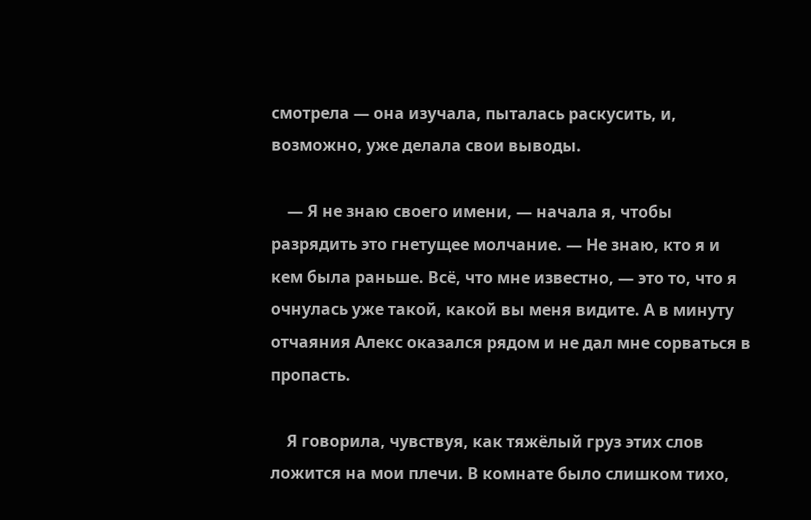смотрела — она изучала, пыталась раскусить, и, возможно, уже делала свои выводы.

    — Я не знаю своего имени, — начала я, чтобы разрядить это гнетущее молчание. — Не знаю, кто я и кем была раньше. Всё, что мне известно, — это то, что я очнулась уже такой, какой вы меня видите. А в минуту отчаяния Алекс оказался рядом и не дал мне сорваться в пропасть.

    Я говорила, чувствуя, как тяжёлый груз этих слов ложится на мои плечи. В комнате было слишком тихо,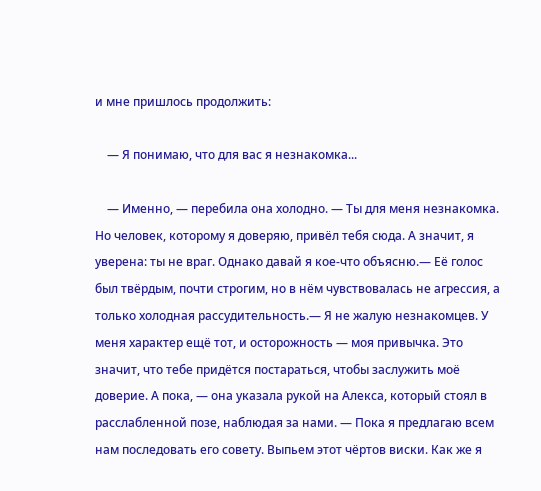и мне пришлось продолжить:

    — Я понимаю, что для вас я незнакомка...

    — Именно, — перебила она холодно. — Ты для меня незнакомка. Но человек, которому я доверяю, привёл тебя сюда. А значит, я уверена: ты не враг. Однако давай я кое-что объясню.— Её голос был твёрдым, почти строгим, но в нём чувствовалась не агрессия, а только холодная рассудительность.— Я не жалую незнакомцев. У меня характер ещё тот, и осторожность — моя привычка. Это значит, что тебе придётся постараться, чтобы заслужить моё доверие. А пока, — она указала рукой на Алекса, который стоял в расслабленной позе, наблюдая за нами. — Пока я предлагаю всем нам последовать его совету. Выпьем этот чёртов виски. Как же я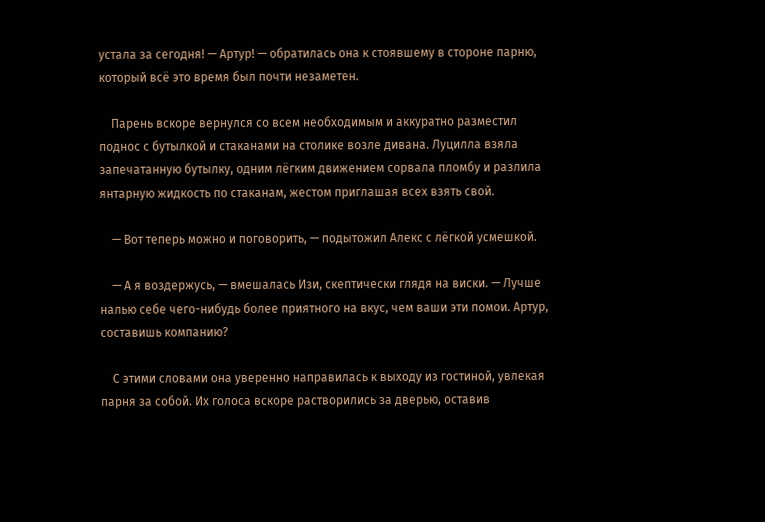устала за сегодня! — Артур! — обратилась она к стоявшему в стороне парню, который всё это время был почти незаметен.

    Парень вскоре вернулся со всем необходимым и аккуратно разместил поднос с бутылкой и стаканами на столике возле дивана. Луцилла взяла запечатанную бутылку, одним лёгким движением сорвала пломбу и разлила янтарную жидкость по стаканам, жестом приглашая всех взять свой.

    — Вот теперь можно и поговорить, — подытожил Алекс с лёгкой усмешкой.

    — А я воздержусь, — вмешалась Изи, скептически глядя на виски. — Лучше налью себе чего-нибудь более приятного на вкус, чем ваши эти помои. Артур, составишь компанию?

    С этими словами она уверенно направилась к выходу из гостиной, увлекая парня за собой. Их голоса вскоре растворились за дверью, оставив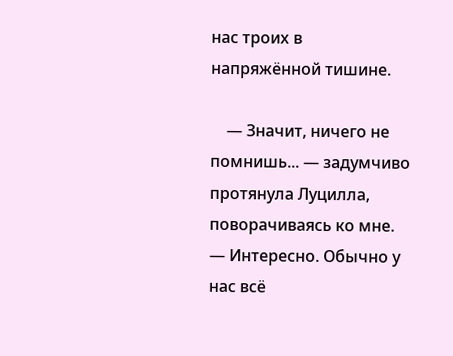нас троих в напряжённой тишине.

    — Значит, ничего не помнишь... — задумчиво протянула Луцилла, поворачиваясь ко мне. — Интересно. Обычно у нас всё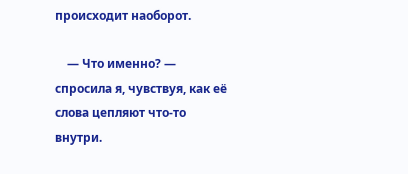происходит наоборот.

    — Что именно? — спросила я, чувствуя, как её слова цепляют что-то внутри.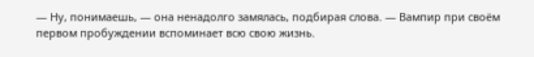— Ну, понимаешь, — она ненадолго замялась, подбирая слова. — Вампир при своём первом пробуждении вспоминает всю свою жизнь.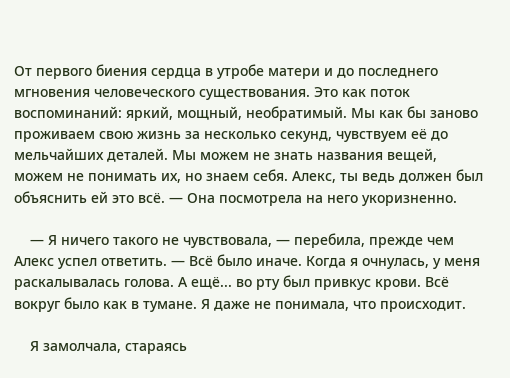От первого биения сердца в утробе матери и до последнего мгновения человеческого существования. Это как поток воспоминаний: яркий, мощный, необратимый. Мы как бы заново проживаем свою жизнь за несколько секунд, чувствуем её до мельчайших деталей. Мы можем не знать названия вещей, можем не понимать их, но знаем себя. Алекс, ты ведь должен был объяснить ей это всё. — Она посмотрела на него укоризненно.

    — Я ничего такого не чувствовала, — перебила, прежде чем Алекс успел ответить. — Всё было иначе. Когда я очнулась, у меня раскалывалась голова. А ещё... во рту был привкус крови. Всё вокруг было как в тумане. Я даже не понимала, что происходит.

    Я замолчала, стараясь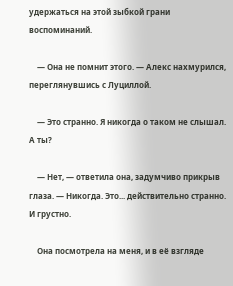удержаться на этой зыбкой грани воспоминаний.

    — Она не помнит этого. — Алекс нахмурился, переглянувшись с Луциллой.

    — Это странно. Я никогда о таком не слышал. А ты?

    — Нет, — ответила она, задумчиво прикрыв глаза. — Никогда. Это... действительно странно. И грустно.

    Она посмотрела на меня, и в её взгляде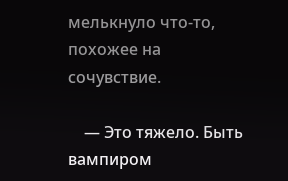мелькнуло что-то, похожее на сочувствие.

    — Это тяжело. Быть вампиром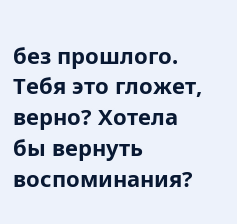без прошлого. Тебя это гложет, верно? Хотела бы вернуть воспоминания?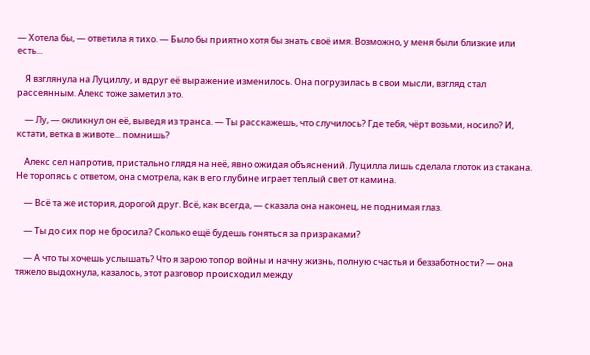— Хотела бы, — ответила я тихо. — Было бы приятно хотя бы знать своё имя. Возможно, у меня были близкие или есть...

    Я взглянула на Луциллу, и вдруг её выражение изменилось. Она погрузилась в свои мысли, взгляд стал рассеянным. Алекс тоже заметил это.

    — Лу, — окликнул он её, выведя из транса. — Ты расскажешь, что случилось? Где тебя, чёрт возьми, носило? И, кстати, ветка в животе... помнишь?

    Алекс сел напротив, пристально глядя на неё, явно ожидая объяснений. Луцилла лишь сделала глоток из стакана. Не торопясь с ответом, она смотрела, как в его глубине играет теплый свет от камина.

    — Всё та же история, дорогой друг. Всё, как всегда, — сказала она наконец, не поднимая глаз.

    — Ты до сих пор не бросила? Сколько ещё будешь гоняться за призраками?

    — А что ты хочешь услышать? Что я зарою топор войны и начну жизнь, полную счастья и беззаботности? — она тяжело выдохнула, казалось, этот разговор происходил между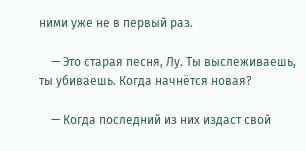ними уже не в первый раз.

    — Это старая песня, Лу. Ты выслеживаешь, ты убиваешь. Когда начнётся новая?

    — Когда последний из них издаст свой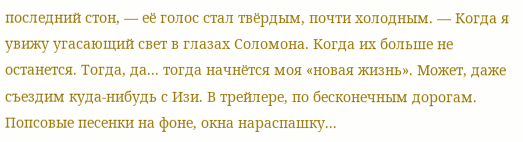последний стон, — её голос стал твёрдым, почти холодным. — Когда я увижу угасающий свет в глазах Соломона. Когда их больше не останется. Тогда, да... тогда начнётся моя «новая жизнь». Может, даже съездим куда-нибудь с Изи. В трейлере, по бесконечным дорогам. Попсовые песенки на фоне, окна нараспашку...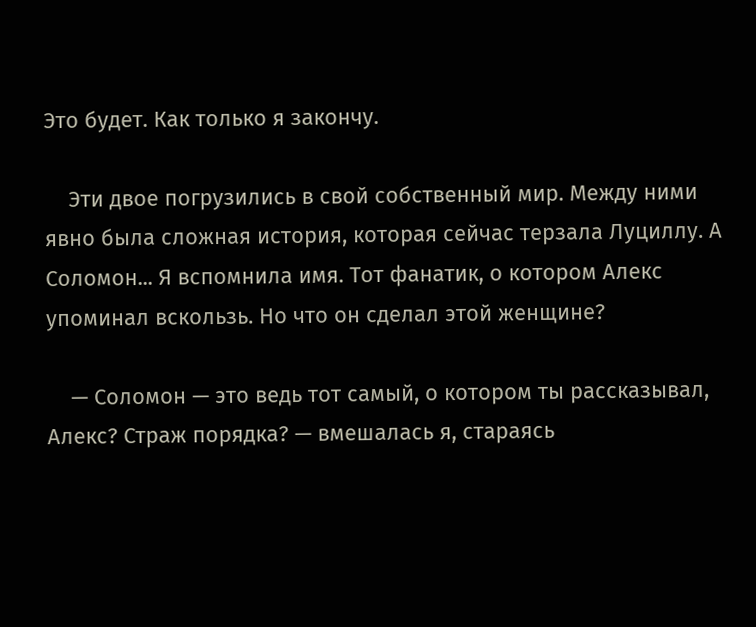Это будет. Как только я закончу.

    Эти двое погрузились в свой собственный мир. Между ними явно была сложная история, которая сейчас терзала Луциллу. А Соломон... Я вспомнила имя. Тот фанатик, о котором Алекс упоминал вскользь. Но что он сделал этой женщине?

    — Соломон — это ведь тот самый, о котором ты рассказывал, Алекс? Страж порядка? — вмешалась я, стараясь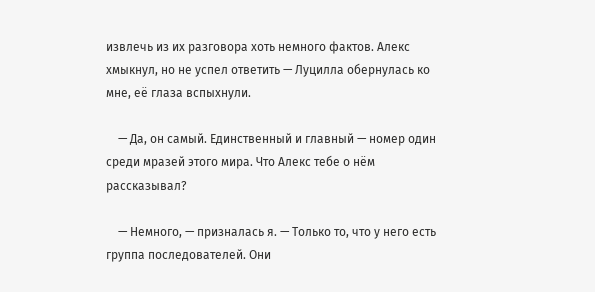извлечь из их разговора хоть немного фактов. Алекс хмыкнул, но не успел ответить — Луцилла обернулась ко мне, её глаза вспыхнули.

    — Да, он самый. Единственный и главный — номер один среди мразей этого мира. Что Алекс тебе о нём рассказывал?

    — Немного, — призналась я. — Только то, что у него есть группа последователей. Они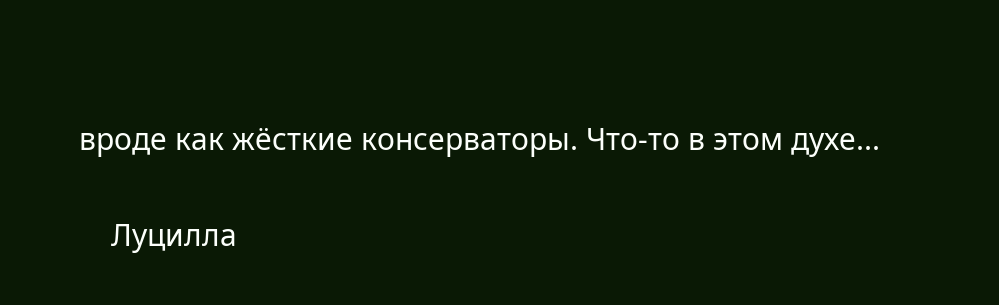вроде как жёсткие консерваторы. Что-то в этом духе...

    Луцилла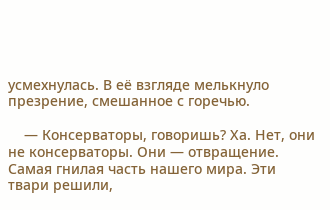усмехнулась. В её взгляде мелькнуло презрение, смешанное с горечью.

    — Консерваторы, говоришь? Ха. Нет, они не консерваторы. Они — отвращение. Самая гнилая часть нашего мира. Эти твари решили,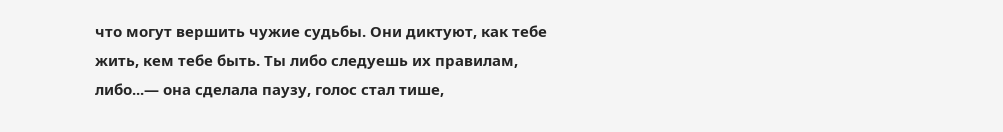что могут вершить чужие судьбы. Они диктуют, как тебе жить, кем тебе быть. Ты либо следуешь их правилам, либо...— она сделала паузу, голос стал тише,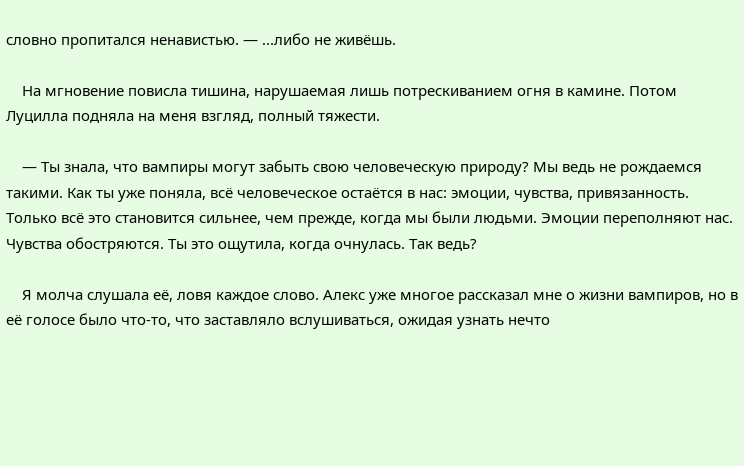словно пропитался ненавистью. — ...либо не живёшь.

    На мгновение повисла тишина, нарушаемая лишь потрескиванием огня в камине. Потом Луцилла подняла на меня взгляд, полный тяжести.

    — Ты знала, что вампиры могут забыть свою человеческую природу? Мы ведь не рождаемся такими. Как ты уже поняла, всё человеческое остаётся в нас: эмоции, чувства, привязанность. Только всё это становится сильнее, чем прежде, когда мы были людьми. Эмоции переполняют нас. Чувства обостряются. Ты это ощутила, когда очнулась. Так ведь?

    Я молча слушала её, ловя каждое слово. Алекс уже многое рассказал мне о жизни вампиров, но в её голосе было что-то, что заставляло вслушиваться, ожидая узнать нечто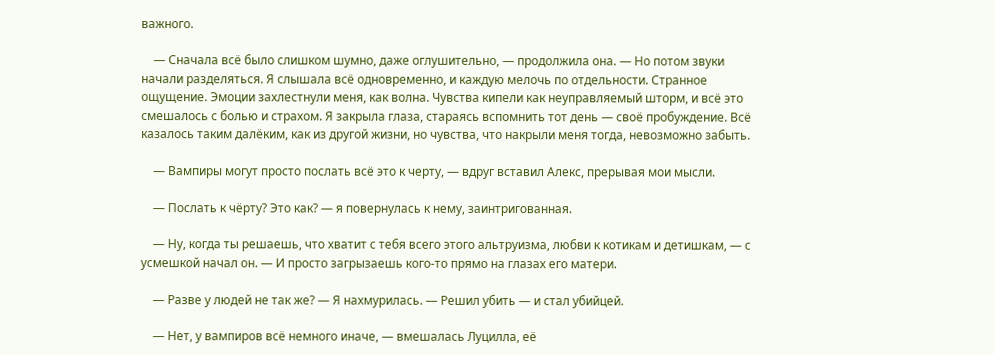важного.

    — Сначала всё было слишком шумно, даже оглушительно, — продолжила она. — Но потом звуки начали разделяться. Я слышала всё одновременно, и каждую мелочь по отдельности. Странное ощущение. Эмоции захлестнули меня, как волна. Чувства кипели как неуправляемый шторм, и всё это смешалось с болью и страхом. Я закрыла глаза, стараясь вспомнить тот день — своё пробуждение. Всё казалось таким далёким, как из другой жизни, но чувства, что накрыли меня тогда, невозможно забыть.

    — Вампиры могут просто послать всё это к черту, — вдруг вставил Алекс, прерывая мои мысли.

    — Послать к чёрту? Это как? — я повернулась к нему, заинтригованная.

    — Ну, когда ты решаешь, что хватит с тебя всего этого альтруизма, любви к котикам и детишкам, — с усмешкой начал он. — И просто загрызаешь кого-то прямо на глазах его матери.

    — Разве у людей не так же? — Я нахмурилась. — Решил убить — и стал убийцей.

    — Нет, у вампиров всё немного иначе, — вмешалась Луцилла, её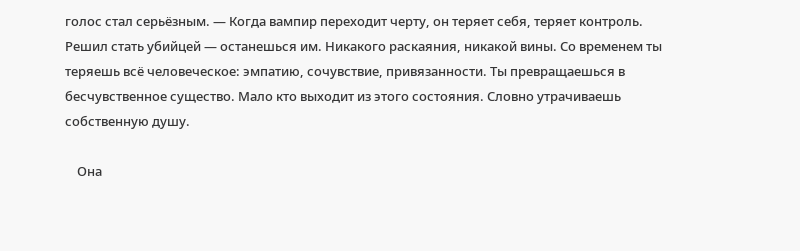голос стал серьёзным. — Когда вампир переходит черту, он теряет себя, теряет контроль. Решил стать убийцей — останешься им. Никакого раскаяния, никакой вины. Со временем ты теряешь всё человеческое: эмпатию, сочувствие, привязанности. Ты превращаешься в бесчувственное существо. Мало кто выходит из этого состояния. Словно утрачиваешь собственную душу.

    Она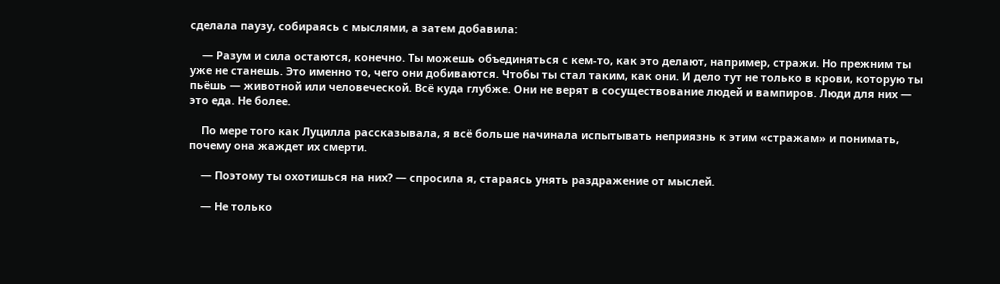сделала паузу, собираясь с мыслями, а затем добавила:

    — Разум и сила остаются, конечно. Ты можешь объединяться с кем-то, как это делают, например, стражи. Но прежним ты уже не станешь. Это именно то, чего они добиваются. Чтобы ты стал таким, как они. И дело тут не только в крови, которую ты пьёшь — животной или человеческой. Всё куда глубже. Они не верят в сосуществование людей и вампиров. Люди для них — это еда. Не более.

    По мере того как Луцилла рассказывала, я всё больше начинала испытывать неприязнь к этим «стражам» и понимать, почему она жаждет их смерти.

    — Поэтому ты охотишься на них? — спросила я, стараясь унять раздражение от мыслей.

    — Не только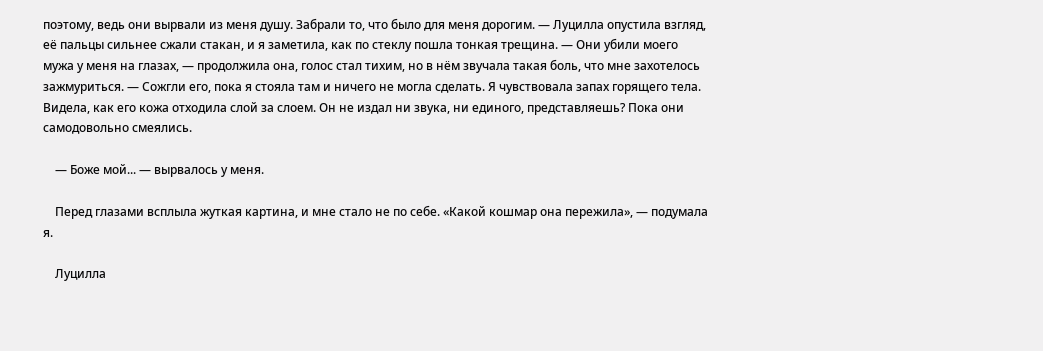поэтому, ведь они вырвали из меня душу. Забрали то, что было для меня дорогим. — Луцилла опустила взгляд, её пальцы сильнее сжали стакан, и я заметила, как по стеклу пошла тонкая трещина. — Они убили моего мужа у меня на глазах, — продолжила она, голос стал тихим, но в нём звучала такая боль, что мне захотелось зажмуриться. — Сожгли его, пока я стояла там и ничего не могла сделать. Я чувствовала запах горящего тела. Видела, как его кожа отходила слой за слоем. Он не издал ни звука, ни единого, представляешь? Пока они самодовольно смеялись.

    — Боже мой... — вырвалось у меня.

    Перед глазами всплыла жуткая картина, и мне стало не по себе. «Какой кошмар она пережила», — подумала я.

    Луцилла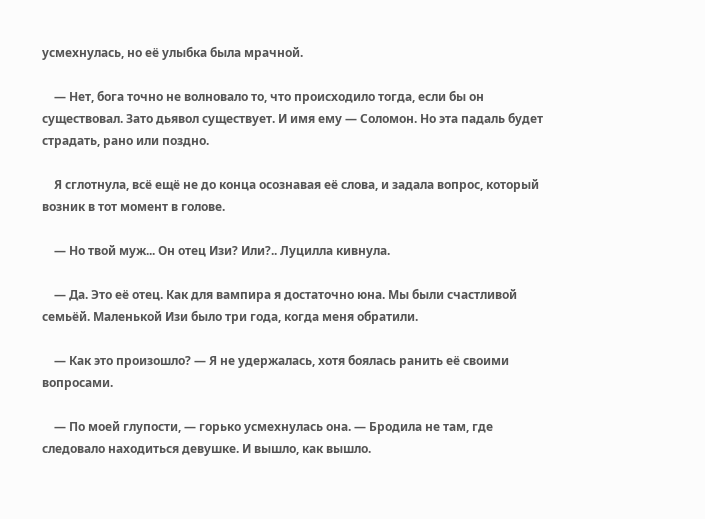усмехнулась, но её улыбка была мрачной.

    — Нет, бога точно не волновало то, что происходило тогда, если бы он существовал. Зато дьявол существует. И имя ему — Соломон. Но эта падаль будет страдать, рано или поздно.

    Я сглотнула, всё ещё не до конца осознавая её слова, и задала вопрос, который возник в тот момент в голове.

    — Но твой муж... Он отец Изи? Или?.. Луцилла кивнула.

    — Да. Это её отец. Как для вампира я достаточно юна. Мы были счастливой семьёй. Маленькой Изи было три года, когда меня обратили.

    — Как это произошло? — Я не удержалась, хотя боялась ранить её своими вопросами.

    — По моей глупости, — горько усмехнулась она. — Бродила не там, где следовало находиться девушке. И вышло, как вышло.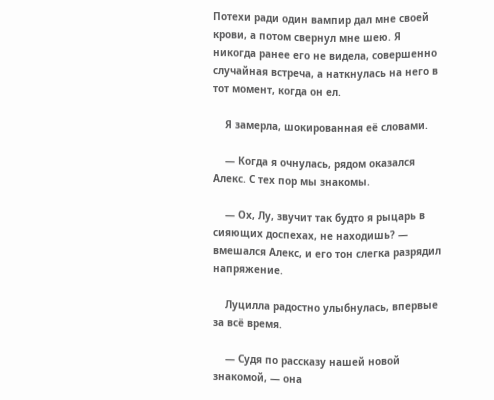Потехи ради один вампир дал мне своей крови, а потом свернул мне шею. Я никогда ранее его не видела, совершенно случайная встреча, а наткнулась на него в тот момент, когда он ел.

    Я замерла, шокированная её словами.

    — Когда я очнулась, рядом оказался Алекс. С тех пор мы знакомы.

    — Ох, Лу, звучит так будто я рыцарь в сияющих доспехах, не находишь? — вмешался Алекс, и его тон слегка разрядил напряжение.

    Луцилла радостно улыбнулась, впервые за всё время.

    — Судя по рассказу нашей новой знакомой, — она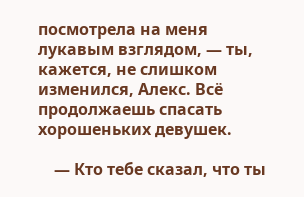посмотрела на меня лукавым взглядом, — ты, кажется, не слишком изменился, Алекс. Всё продолжаешь спасать хорошеньких девушек.

    — Кто тебе сказал, что ты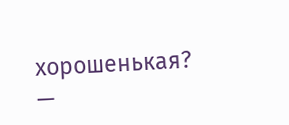хорошенькая? —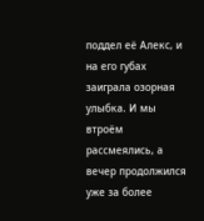поддел её Алекс, и на его губах заиграла озорная улыбка. И мы втроём рассмеялись, а вечер продолжился уже за более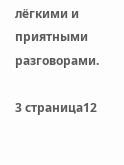лёгкими и приятными разговорами.

3 страница12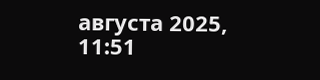августа 2025, 11:51